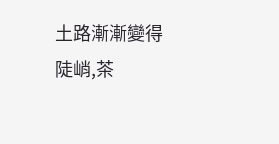土路漸漸變得陡峭,茶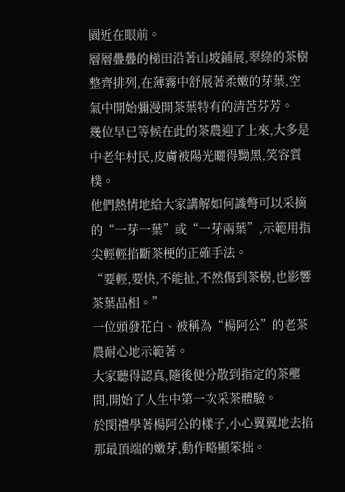園近在眼前。
層層疊疊的梯田沿著山坡鋪展,翠綠的茶樹整齊排列,在薄霧中舒展著柔嫩的芽葉,空氣中開始彌漫開茶葉特有的清苦芬芳。
幾位早已等候在此的茶農迎了上來,大多是中老年村民,皮膚被陽光曬得黝黑,笑容質樸。
他們熱情地給大家講解如何識彆可以采摘的“一芽一葉”或“一芽兩葉”,示範用指尖輕輕掐斷茶梗的正確手法。
“要輕,要快,不能扯,不然傷到茶樹,也影響茶葉品相。”
一位頭發花白、被稱為“楊阿公”的老茶農耐心地示範著。
大家聽得認真,隨後便分散到指定的茶壟間,開始了人生中第一次采茶體驗。
於閔禮學著楊阿公的樣子,小心翼翼地去掐那最頂端的嫩芽,動作略顯笨拙。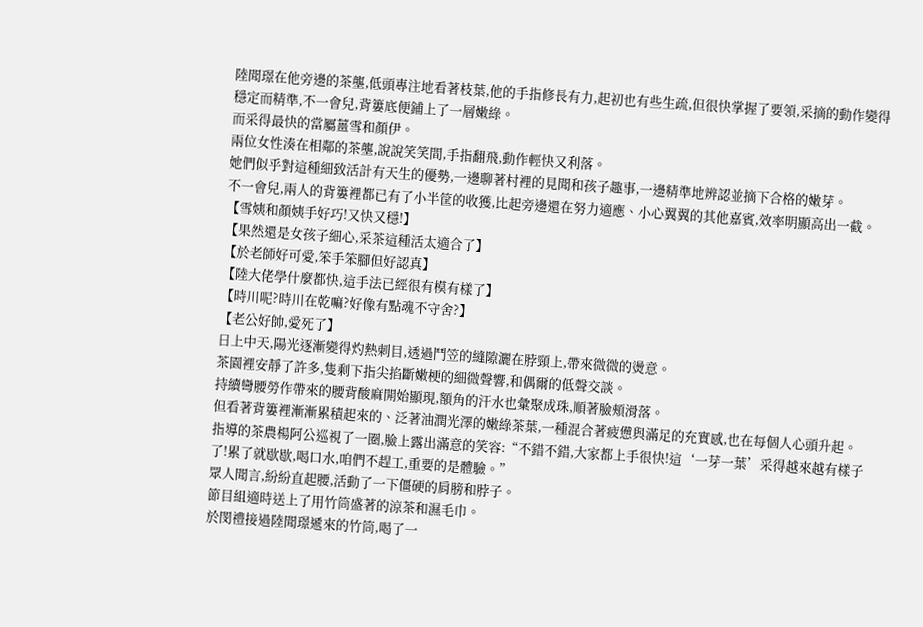陸聞璟在他旁邊的茶壟,低頭專注地看著枝葉,他的手指修長有力,起初也有些生疏,但很快掌握了要領,采摘的動作變得穩定而精準,不一會兒,背簍底便鋪上了一層嫩綠。
而采得最快的當屬薑雪和顏伊。
兩位女性湊在相鄰的茶壟,說說笑笑間,手指翻飛,動作輕快又利落。
她們似乎對這種細致活計有天生的優勢,一邊聊著村裡的見聞和孩子趣事,一邊精準地辨認並摘下合格的嫩芽。
不一會兒,兩人的背簍裡都已有了小半筐的收獲,比起旁邊還在努力適應、小心翼翼的其他嘉賓,效率明顯高出一截。
【雪姨和顏姨手好巧!又快又穩!】
【果然還是女孩子細心,采茶這種活太適合了】
【於老師好可愛,笨手笨腳但好認真】
【陸大佬學什麼都快,這手法已經很有模有樣了】
【時川呢?時川在乾嘛?好像有點魂不守舍?】
【老公好帥,愛死了】
日上中天,陽光逐漸變得灼熱刺目,透過鬥笠的縫隙灑在脖頸上,帶來微微的燙意。
茶園裡安靜了許多,隻剩下指尖掐斷嫩梗的細微聲響,和偶爾的低聲交談。
持續彎腰勞作帶來的腰背酸麻開始顯現,額角的汗水也彙聚成珠,順著臉頰滑落。
但看著背簍裡漸漸累積起來的、泛著油潤光澤的嫩綠茶葉,一種混合著疲憊與滿足的充實感,也在每個人心頭升起。
指導的茶農楊阿公巡視了一圈,臉上露出滿意的笑容:“不錯不錯,大家都上手很快!這‘一芽一葉’采得越來越有樣子了!累了就歇歇,喝口水,咱們不趕工,重要的是體驗。”
眾人聞言,紛紛直起腰,活動了一下僵硬的肩膀和脖子。
節目組適時送上了用竹筒盛著的涼茶和濕毛巾。
於閔禮接過陸聞璟遞來的竹筒,喝了一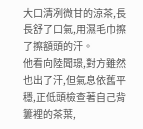大口清冽微甘的涼茶,長長舒了口氣,用濕毛巾擦了擦額頭的汗。
他看向陸聞璟,對方雖然也出了汗,但氣息依舊平穩,正低頭檢查著自己背簍裡的茶葉,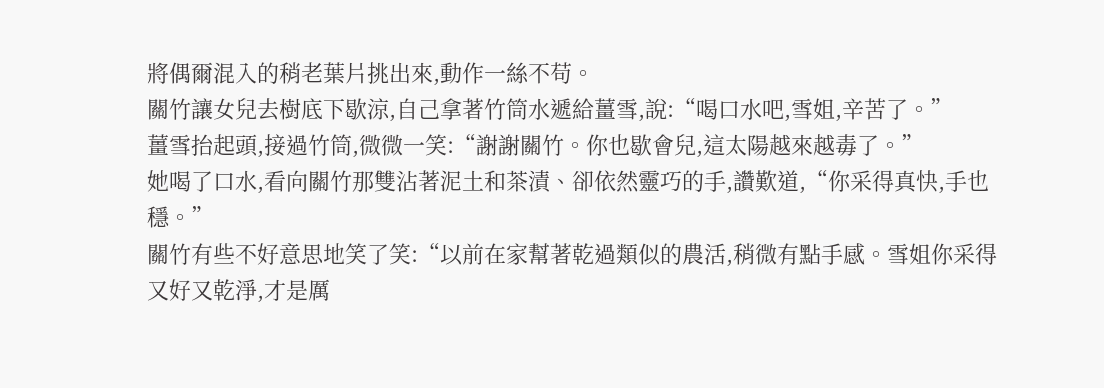將偶爾混入的稍老葉片挑出來,動作一絲不苟。
關竹讓女兒去樹底下歇涼,自己拿著竹筒水遞給薑雪,說:“喝口水吧,雪姐,辛苦了。”
薑雪抬起頭,接過竹筒,微微一笑:“謝謝關竹。你也歇會兒,這太陽越來越毒了。”
她喝了口水,看向關竹那雙沾著泥土和茶漬、卻依然靈巧的手,讚歎道,“你采得真快,手也穩。”
關竹有些不好意思地笑了笑:“以前在家幫著乾過類似的農活,稍微有點手感。雪姐你采得又好又乾淨,才是厲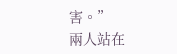害。”
兩人站在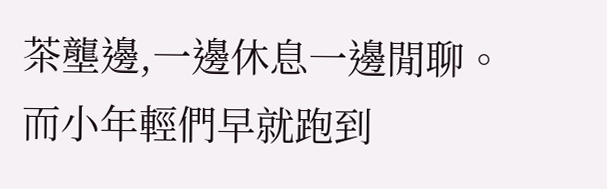茶壟邊,一邊休息一邊閒聊。
而小年輕們早就跑到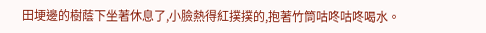田埂邊的樹蔭下坐著休息了,小臉熱得紅撲撲的,抱著竹筒咕咚咕咚喝水。